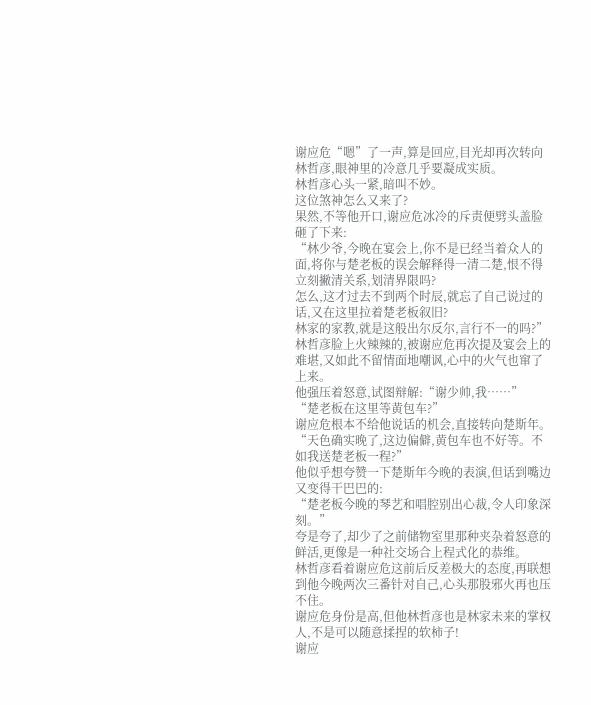谢应危“嗯”了一声,算是回应,目光却再次转向林哲彦,眼神里的冷意几乎要凝成实质。
林哲彦心头一紧,暗叫不妙。
这位煞神怎么又来了?
果然,不等他开口,谢应危冰冷的斥责便劈头盖脸砸了下来:
“林少爷,今晚在宴会上,你不是已经当着众人的面,将你与楚老板的误会解释得一清二楚,恨不得立刻撇清关系,划清界限吗?
怎么,这才过去不到两个时辰,就忘了自己说过的话,又在这里拉着楚老板叙旧?
林家的家教,就是这般出尔反尔,言行不一的吗?”
林哲彦脸上火辣辣的,被谢应危再次提及宴会上的难堪,又如此不留情面地嘲讽,心中的火气也窜了上来。
他强压着怒意,试图辩解:“谢少帅,我……”
“楚老板在这里等黄包车?”
谢应危根本不给他说话的机会,直接转向楚斯年。
“天色确实晚了,这边偏僻,黄包车也不好等。不如我送楚老板一程?”
他似乎想夸赞一下楚斯年今晚的表演,但话到嘴边又变得干巴巴的:
“楚老板今晚的琴艺和唱腔别出心裁,令人印象深刻。”
夸是夸了,却少了之前储物室里那种夹杂着怒意的鲜活,更像是一种社交场合上程式化的恭维。
林哲彦看着谢应危这前后反差极大的态度,再联想到他今晚两次三番针对自己,心头那股邪火再也压不住。
谢应危身份是高,但他林哲彦也是林家未来的掌权人,不是可以随意揉捏的软柿子!
谢应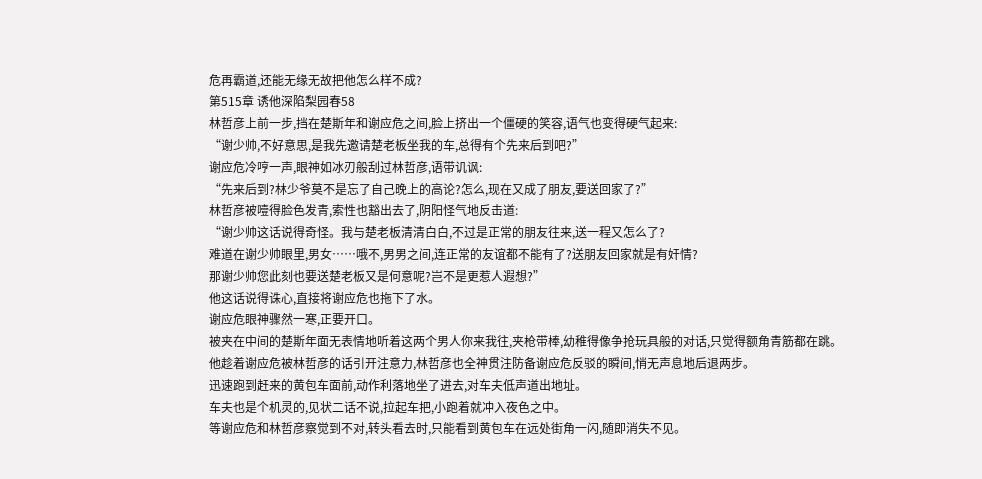危再霸道,还能无缘无故把他怎么样不成?
第515章 诱他深陷梨园春58
林哲彦上前一步,挡在楚斯年和谢应危之间,脸上挤出一个僵硬的笑容,语气也变得硬气起来:
“谢少帅,不好意思,是我先邀请楚老板坐我的车,总得有个先来后到吧?”
谢应危冷哼一声,眼神如冰刃般刮过林哲彦,语带讥讽:
“先来后到?林少爷莫不是忘了自己晚上的高论?怎么,现在又成了朋友,要送回家了?”
林哲彦被噎得脸色发青,索性也豁出去了,阴阳怪气地反击道:
“谢少帅这话说得奇怪。我与楚老板清清白白,不过是正常的朋友往来,送一程又怎么了?
难道在谢少帅眼里,男女……哦不,男男之间,连正常的友谊都不能有了?送朋友回家就是有奸情?
那谢少帅您此刻也要送楚老板又是何意呢?岂不是更惹人遐想?”
他这话说得诛心,直接将谢应危也拖下了水。
谢应危眼神骤然一寒,正要开口。
被夹在中间的楚斯年面无表情地听着这两个男人你来我往,夹枪带棒,幼稚得像争抢玩具般的对话,只觉得额角青筋都在跳。
他趁着谢应危被林哲彦的话引开注意力,林哲彦也全神贯注防备谢应危反驳的瞬间,悄无声息地后退两步。
迅速跑到赶来的黄包车面前,动作利落地坐了进去,对车夫低声道出地址。
车夫也是个机灵的,见状二话不说,拉起车把,小跑着就冲入夜色之中。
等谢应危和林哲彦察觉到不对,转头看去时,只能看到黄包车在远处街角一闪,随即消失不见。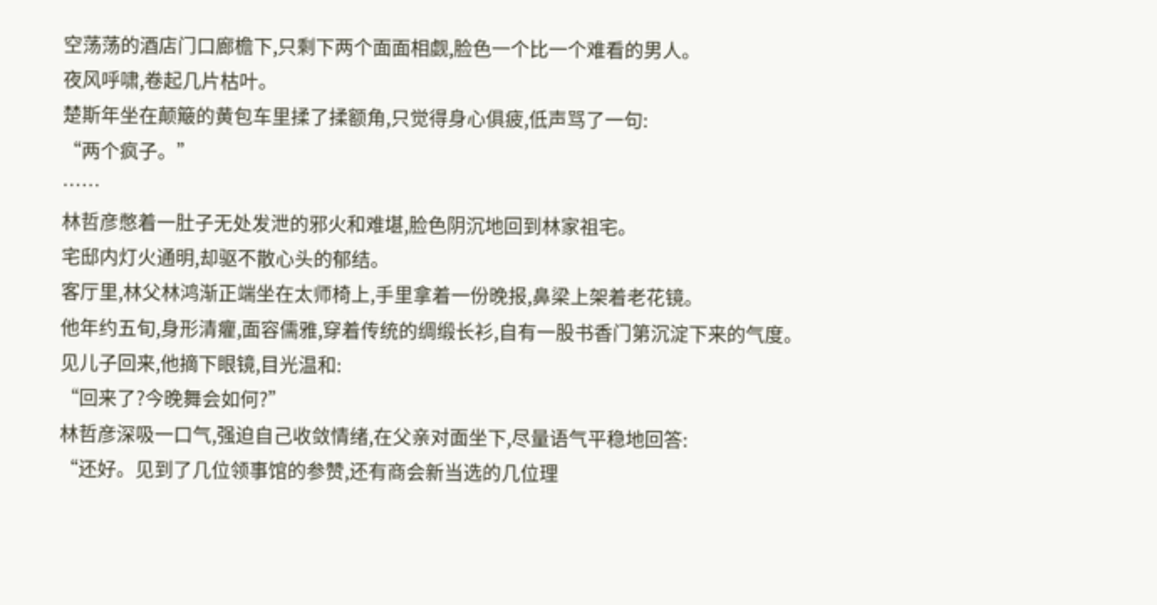空荡荡的酒店门口廊檐下,只剩下两个面面相觑,脸色一个比一个难看的男人。
夜风呼啸,卷起几片枯叶。
楚斯年坐在颠簸的黄包车里揉了揉额角,只觉得身心俱疲,低声骂了一句:
“两个疯子。”
……
林哲彦憋着一肚子无处发泄的邪火和难堪,脸色阴沉地回到林家祖宅。
宅邸内灯火通明,却驱不散心头的郁结。
客厅里,林父林鸿渐正端坐在太师椅上,手里拿着一份晚报,鼻梁上架着老花镜。
他年约五旬,身形清癯,面容儒雅,穿着传统的绸缎长衫,自有一股书香门第沉淀下来的气度。
见儿子回来,他摘下眼镜,目光温和:
“回来了?今晚舞会如何?”
林哲彦深吸一口气,强迫自己收敛情绪,在父亲对面坐下,尽量语气平稳地回答:
“还好。见到了几位领事馆的参赞,还有商会新当选的几位理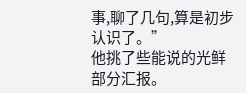事,聊了几句,算是初步认识了。”
他挑了些能说的光鲜部分汇报。